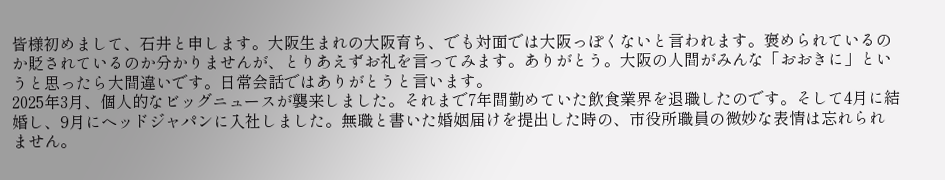皆様初めまして、石井と申します。大阪生まれの大阪育ち、でも対面では大阪っぽくないと言われます。褒められているのか貶されているのか分かりませんが、とりあえずお礼を言ってみます。ありがとう。大阪の人間がみんな「おおきに」というと思ったら大間違いです。日常会話ではありがとうと言います。
2025年3月、個人的なビッグニュースが襲来しました。それまで7年間勤めていた飲食業界を退職したのです。そして4月に結婚し、9月にヘッドジャパンに入社しました。無職と書いた婚姻届けを提出した時の、市役所職員の微妙な表情は忘れられません。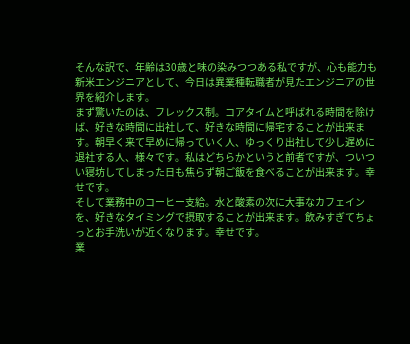そんな訳で、年齢は30歳と味の染みつつある私ですが、心も能力も新米エンジニアとして、今日は異業種転職者が見たエンジニアの世界を紹介します。
まず驚いたのは、フレックス制。コアタイムと呼ばれる時間を除けば、好きな時間に出社して、好きな時間に帰宅することが出来ます。朝早く来て早めに帰っていく人、ゆっくり出社して少し遅めに退社する人、様々です。私はどちらかというと前者ですが、ついつい寝坊してしまった日も焦らず朝ご飯を食べることが出来ます。幸せです。
そして業務中のコーヒー支給。水と酸素の次に大事なカフェインを、好きなタイミングで摂取することが出来ます。飲みすぎてちょっとお手洗いが近くなります。幸せです。
業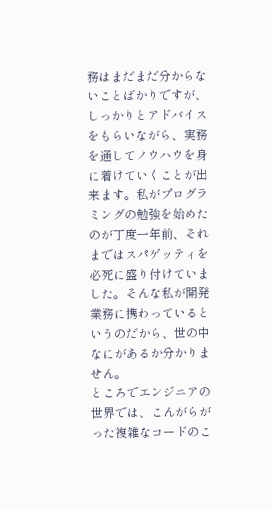務はまだまだ分からないことばかりですが、しっかりとアドバイスをもらいながら、実務を通してノウハウを身に着けていくことが出来ます。私がプログラミングの勉強を始めたのが丁度一年前、それまではスパゲッティを必死に盛り付けていました。そんな私が開発業務に携わっているというのだから、世の中なにがあるか分かりません。
ところでエンジニアの世界では、こんがらがった複雑なコードのこ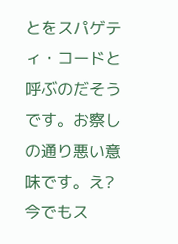とをスパゲティ・コードと呼ぶのだそうです。お察しの通り悪い意味です。え? 今でもス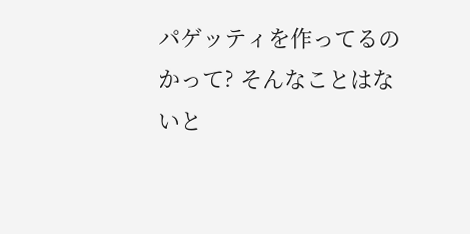パゲッティを作ってるのかって? そんなことはないと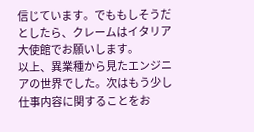信じています。でももしそうだとしたら、クレームはイタリア大使館でお願いします。
以上、異業種から見たエンジニアの世界でした。次はもう少し仕事内容に関することをお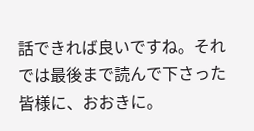話できれば良いですね。それでは最後まで読んで下さった皆様に、おおきに。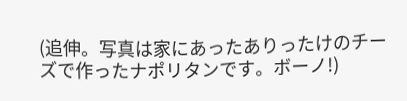(追伸。写真は家にあったありったけのチーズで作ったナポリタンです。ボーノ!)